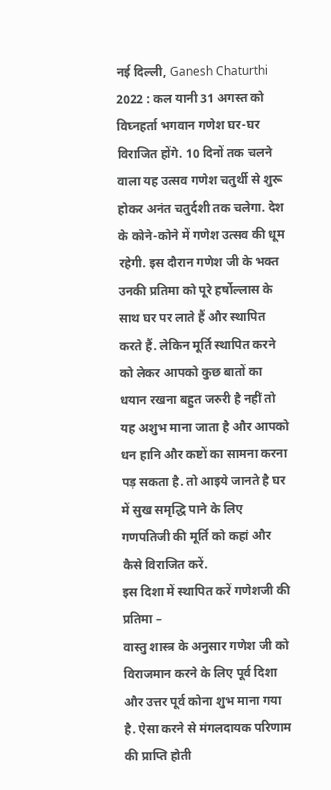नई दिल्ली, Ganesh Chaturthi 2022 : कल यानी 31 अगस्त को विघ्नहर्ता भगवान गणेश घर-घर विराजित होंगे. 10 दिनों तक चलने वाला यह उत्सव गणेश चतुर्थी से शुरू होकर अनंत चतुर्दशी तक चलेगा. देश के कोने-कोने में गणेश उत्सव की धूम रहेगी. इस दौरान गणेश जी के भक्त उनकी प्रतिमा को पूरे हर्षोल्लास के साथ घर पर लाते हैं और स्थापित करते हैं. लेकिन मूर्ति स्थापित करने को लेकर आपको कुछ बातों का धयान रखना बहुत जरुरी है नहीं तो यह अशुभ माना जाता है और आपको धन हानि और कष्टों का सामना करना पड़ सकता है. तो आइये जानते है घर में सुख समृद्धि पाने के लिए गणपतिजी की मूर्ति को कहां और कैसे विराजित करें.
इस दिशा में स्थापित करें गणेशजी की प्रतिमा –
वास्तु शास्त्र के अनुसार गणेश जी को विराजमान करने के लिए पूर्व दिशा और उत्तर पूर्व कोना शुभ माना गया है. ऐसा करने से मंगलदायक परिणाम की प्राप्ति होती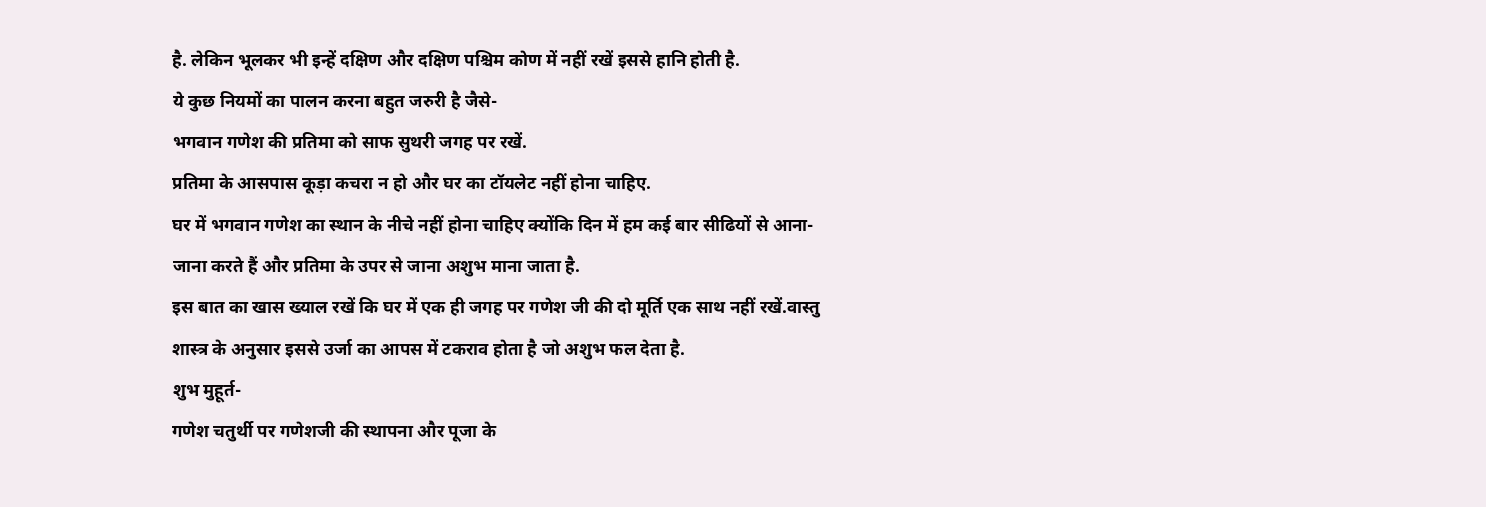है. लेकिन भूलकर भी इन्हें दक्षिण और दक्षिण पश्चिम कोण में नहीं रखें इससे हानि होती है.
ये कुछ नियमों का पालन करना बहुत जरुरी है जैसे-
भगवान गणेश की प्रतिमा को साफ सुथरी जगह पर रखें.
प्रतिमा के आसपास कूड़ा कचरा न हो और घर का टॉयलेट नहीं होना चाहिए.
घर में भगवान गणेश का स्थान के नीचे नहीं होना चाहिए क्योंकि दिन में हम कई बार सीढियों से आना-जाना करते हैं और प्रतिमा के उपर से जाना अशुभ माना जाता है.
इस बात का खास ख्याल रखें कि घर में एक ही जगह पर गणेश जी की दो मूर्ति एक साथ नहीं रखें.वास्तु शास्त्र के अनुसार इससे उर्जा का आपस में टकराव होता है जो अशुभ फल देता है.
शुभ मुहूर्त-
गणेश चतुर्थी पर गणेशजी की स्थापना और पूजा के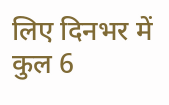लिए दिनभर में कुल 6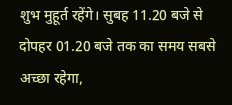शुभ मुहूर्त रहेंगे। सुबह 11.20 बजे से दोपहर 01.20 बजे तक का समय सबसे अच्छा रहेगा,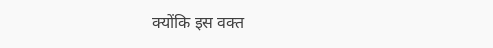क्योंकि इस वक्त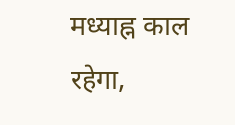मध्याह्न काल रहेगा,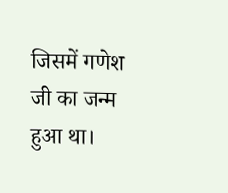जिसमें गणेश जी का जन्म हुआ था।